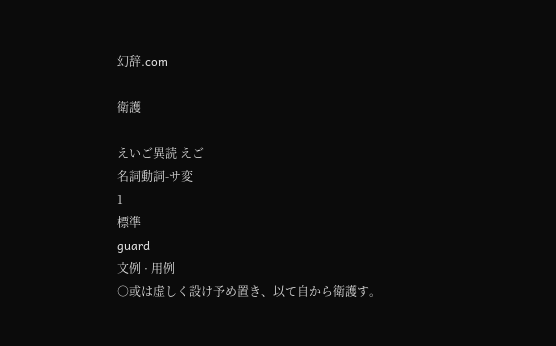幻辞.com

衛護

えいご異読 えご
名詞動詞-サ変
1
標準
guard
文例 · 用例
○或は虚しく設け予め置き、以て自から衛護す。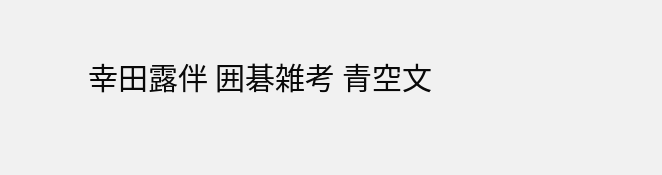幸田露伴 囲碁雑考 青空文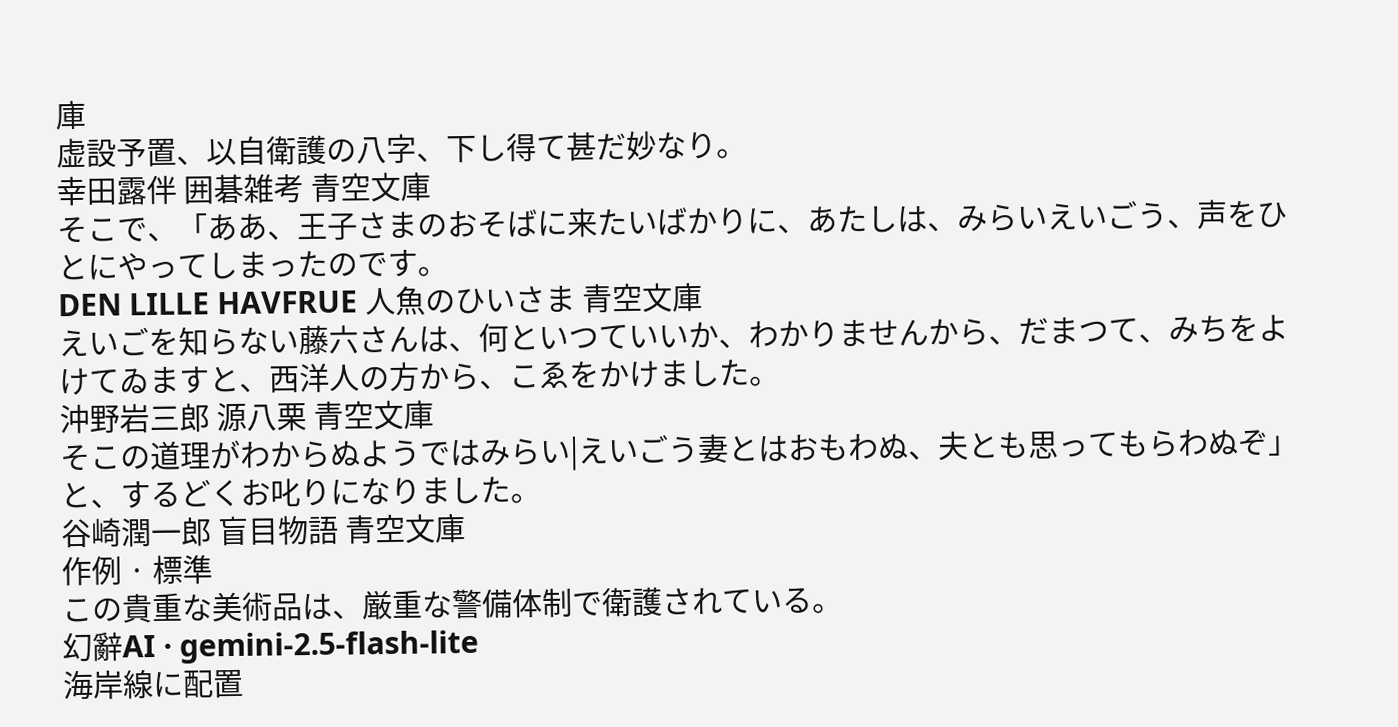庫
虚設予置、以自衛護の八字、下し得て甚だ妙なり。
幸田露伴 囲碁雑考 青空文庫
そこで、「ああ、王子さまのおそばに来たいばかりに、あたしは、みらいえいごう、声をひとにやってしまったのです。
DEN LILLE HAVFRUE 人魚のひいさま 青空文庫
えいごを知らない藤六さんは、何といつていいか、わかりませんから、だまつて、みちをよけてゐますと、西洋人の方から、こゑをかけました。
沖野岩三郎 源八栗 青空文庫
そこの道理がわからぬようではみらい|えいごう妻とはおもわぬ、夫とも思ってもらわぬぞ」と、するどくお叱りになりました。
谷崎潤一郎 盲目物語 青空文庫
作例 · 標準
この貴重な美術品は、厳重な警備体制で衛護されている。
幻辭AI · gemini-2.5-flash-lite
海岸線に配置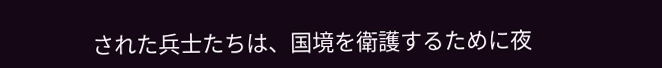された兵士たちは、国境を衛護するために夜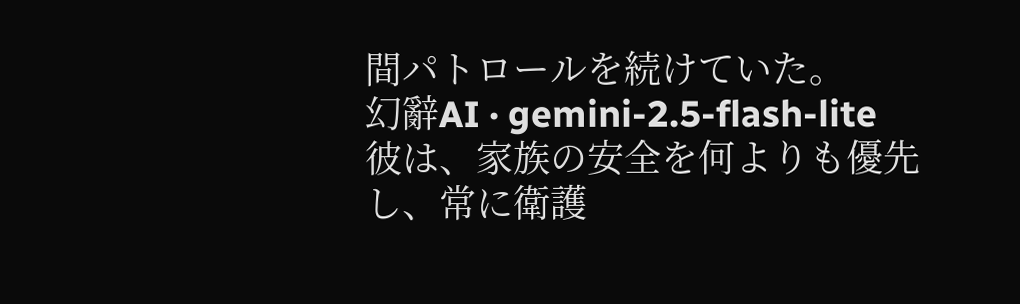間パトロールを続けていた。
幻辭AI · gemini-2.5-flash-lite
彼は、家族の安全を何よりも優先し、常に衛護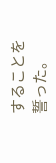することを誓った。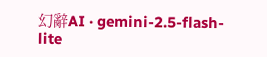幻辭AI · gemini-2.5-flash-lite